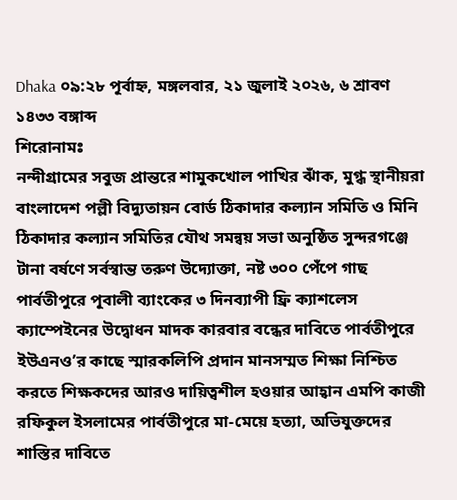Dhaka ০৯:২৮ পূর্বাহ্ন, মঙ্গলবার, ২১ জুলাই ২০২৬, ৬ শ্রাবণ ১৪৩৩ বঙ্গাব্দ
শিরোনামঃ
নন্দীগ্রামের সবুজ প্রান্তরে শামুকখোল পাখির ঝাঁক, মুগ্ধ স্থানীয়রা বাংলাদেশ পল্লী বিদ্যুতায়ন বোর্ড ঠিকাদার কল্যান সমিতি ও মিনি ঠিকাদার কল্যান সমিতির যৌথ সমন্বয় সভা অনুষ্ঠিত সুন্দরগঞ্জে টানা বর্ষণে সর্বস্বান্ত তরুণ উদ্যোক্তা, নষ্ট ৩০০ পেঁপে গাছ পার্বতীপুরে পূবালী ব্যাংকের ৩ দিনব্যাপী ফ্রি ক্যাশলেস ক্যাম্পেইনের উদ্বোধন মাদক কারবার বন্ধের দাবিতে পার্বতীপুরে ইউএনও’র কাছে স্মারকলিপি প্রদান মানসম্মত শিক্ষা নিশ্চিত করতে শিক্ষকদের আরও দায়িত্বশীল হওয়ার আহ্বান এমপি কাজী রফিকুল ইসলামের পার্বতীপুরে মা-মেয়ে হত্যা, অভিযুক্তদের শাস্তির দাবিতে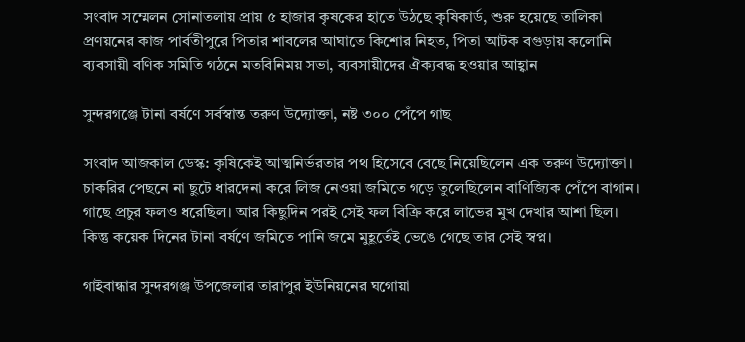সংবাদ সম্মেলন সোনাতলায় প্রায় ৫ হাজার কৃষকের হাতে উঠছে কৃষিকার্ড, শুরু হয়েছে তালিকা প্রণয়নের কাজ পার্বতীপুরে পিতার শাবলের আঘাতে কিশোর নিহত, পিতা আটক বগুড়ায় কলোনি ব্যবসায়ী বণিক সমিতি গঠনে মতবিনিময় সভা, ব্যবসায়ীদের ঐক্যবদ্ধ হওয়ার আহ্বান

সুন্দরগঞ্জে টানা বর্ষণে সর্বস্বান্ত তরুণ উদ্যোক্তা, নষ্ট ৩০০ পেঁপে গাছ

সংবাদ আজকাল ডেস্ক: কৃষিকেই আত্মনির্ভরতার পথ হিসেবে বেছে নিয়েছিলেন এক তরুণ উদ্যোক্তা। চাকরির পেছনে না ছুটে ধারদেনা করে লিজ নেওয়া জমিতে গড়ে তুলেছিলেন বাণিজ্যিক পেঁপে বাগান। গাছে প্রচুর ফলও ধরেছিল। আর কিছুদিন পরই সেই ফল বিক্রি করে লাভের মুখ দেখার আশা ছিল। কিন্তু কয়েক দিনের টানা বর্ষণে জমিতে পানি জমে মুহূর্তেই ভেঙে গেছে তার সেই স্বপ্ন।

গাইবান্ধার সুন্দরগঞ্জ উপজেলার তারাপুর ইউনিয়নের ঘগোয়া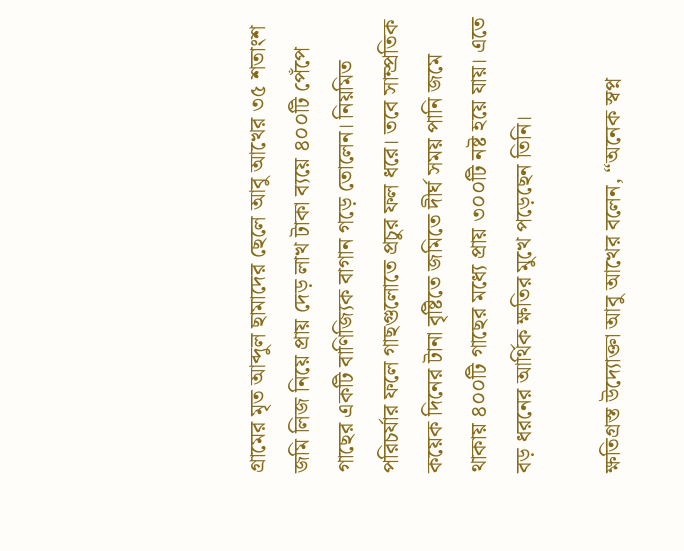গ্রামের মৃত আব্দুল ছামাদের ছেলে আবু আখের ৩৫ শতাংশ জমি লিজ নিয়ে প্রায় দেড় লাখ টাকা ব্যয়ে ৪০০টি পেঁপে গাছের একটি বাণিজ্যিক বাগান গড়ে তোলেন। নিয়মিত পরিচর্যার ফলে গাছগুলোতে প্রচুর ফল ধরে। তবে সাম্প্রতিক কয়েক দিনের টানা বৃষ্টিতে জমিতে দীর্ঘ সময় পানি জমে থাকায় ৪০০টি গাছের মধ্যে প্রায় ৩০০টি নষ্ট হয়ে যায়। এতে বড় ধরনের আর্থিক ক্ষতির মুখে পড়েছেন তিনি।

ক্ষতিগ্রস্ত উদ্যোক্তা আবু আখের বলেন, “অনেক স্বপ্ন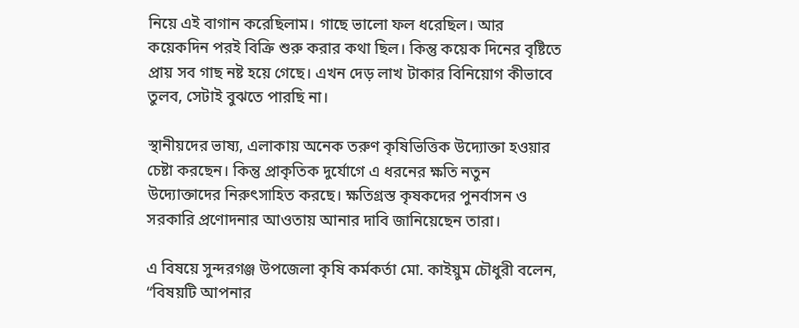নিয়ে এই বাগান করেছিলাম। গাছে ভালো ফল ধরেছিল। আর কয়েকদিন পরই বিক্রি শুরু করার কথা ছিল। কিন্তু কয়েক দিনের বৃষ্টিতে প্রায় সব গাছ নষ্ট হয়ে গেছে। এখন দেড় লাখ টাকার বিনিয়োগ কীভাবে তুলব, সেটাই বুঝতে পারছি না।

স্থানীয়দের ভাষ্য, এলাকায় অনেক তরুণ কৃষিভিত্তিক উদ্যোক্তা হওয়ার চেষ্টা করছেন। কিন্তু প্রাকৃতিক দুর্যোগে এ ধরনের ক্ষতি নতুন উদ্যোক্তাদের নিরুৎসাহিত করছে। ক্ষতিগ্রস্ত কৃষকদের পুনর্বাসন ও সরকারি প্রণোদনার আওতায় আনার দাবি জানিয়েছেন তারা।

এ বিষয়ে সুন্দরগঞ্জ উপজেলা কৃষি কর্মকর্তা মো. কাইয়ুম চৌধুরী বলেন, “বিষয়টি আপনার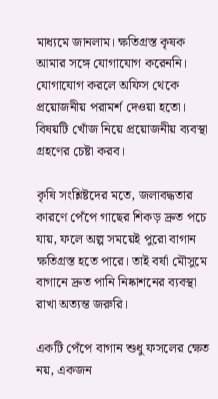মাধ্যমে জানলাম। ক্ষতিগ্রস্ত কৃষক আমার সঙ্গে যোগাযোগ করেননি। যোগাযোগ করলে অফিস থেকে প্রয়োজনীয় পরামর্শ দেওয়া হতো। বিষয়টি খোঁজ নিয়ে প্রয়োজনীয় ব্যবস্থা গ্রহণের চেষ্টা করব।

কৃষি সংশ্লিষ্টদের মতে, জলাবদ্ধতার কারণে পেঁপে গাছের শিকড় দ্রুত পচে যায়, ফলে অল্প সময়েই পুরো বাগান ক্ষতিগ্রস্ত হতে পারে। তাই বর্ষা মৌসুমে বাগানে দ্রুত পানি নিষ্কাশনের ব্যবস্থা রাখা অত্যন্ত জরুরি।

একটি পেঁপে বাগান শুধু ফসলের ক্ষেত নয়, একজন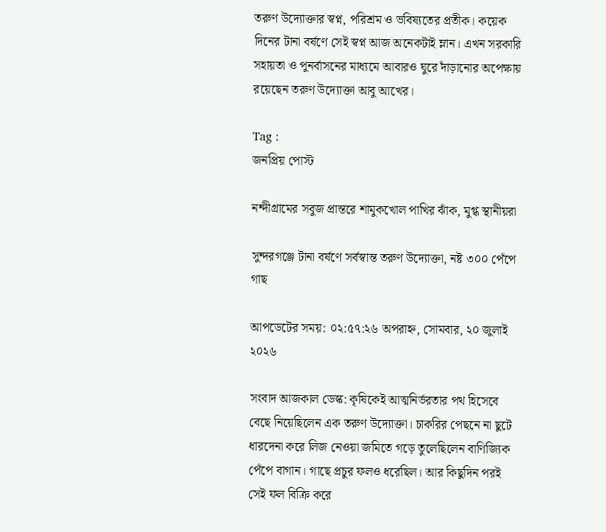তরুণ উদ্যোক্তার স্বপ্ন, পরিশ্রম ও ভবিষ্যতের প্রতীক। কয়েক দিনের টানা বর্ষণে সেই স্বপ্ন আজ অনেকটাই ম্লান। এখন সরকারি সহায়তা ও পুনর্বাসনের মাধ্যমে আবারও ঘুরে দাঁড়ানোর অপেক্ষায় রয়েছেন তরুণ উদ্যোক্তা আবু আখের।

Tag :
জনপ্রিয় পোস্ট

নন্দীগ্রামের সবুজ প্রান্তরে শামুকখোল পাখির ঝাঁক, মুগ্ধ স্থানীয়রা

সুন্দরগঞ্জে টানা বর্ষণে সর্বস্বান্ত তরুণ উদ্যোক্তা, নষ্ট ৩০০ পেঁপে গাছ

আপডেটের সময়: ০২:৫৭:২৬ অপরাহ্ন, সোমবার, ২০ জুলাই ২০২৬

সংবাদ আজকাল ডেস্ক: কৃষিকেই আত্মনির্ভরতার পথ হিসেবে বেছে নিয়েছিলেন এক তরুণ উদ্যোক্তা। চাকরির পেছনে না ছুটে ধারদেনা করে লিজ নেওয়া জমিতে গড়ে তুলেছিলেন বাণিজ্যিক পেঁপে বাগান। গাছে প্রচুর ফলও ধরেছিল। আর কিছুদিন পরই সেই ফল বিক্রি করে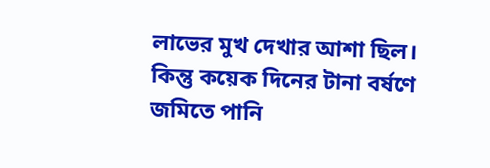লাভের মুখ দেখার আশা ছিল। কিন্তু কয়েক দিনের টানা বর্ষণে জমিতে পানি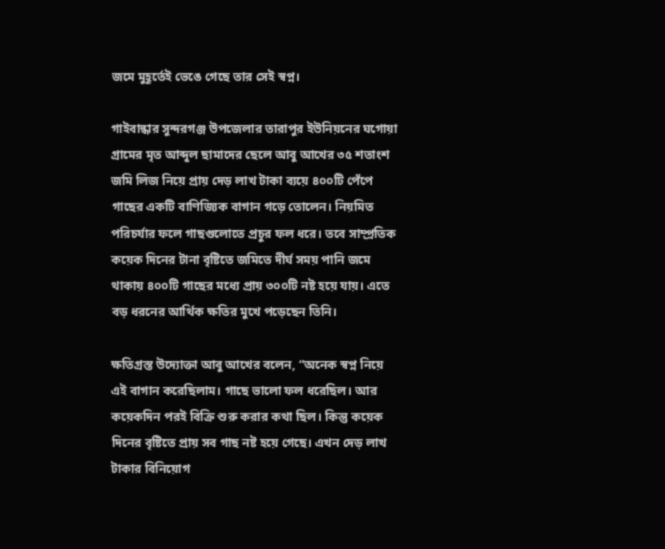জমে মুহূর্তেই ভেঙে গেছে তার সেই স্বপ্ন।

গাইবান্ধার সুন্দরগঞ্জ উপজেলার তারাপুর ইউনিয়নের ঘগোয়া গ্রামের মৃত আব্দুল ছামাদের ছেলে আবু আখের ৩৫ শতাংশ জমি লিজ নিয়ে প্রায় দেড় লাখ টাকা ব্যয়ে ৪০০টি পেঁপে গাছের একটি বাণিজ্যিক বাগান গড়ে তোলেন। নিয়মিত পরিচর্যার ফলে গাছগুলোতে প্রচুর ফল ধরে। তবে সাম্প্রতিক কয়েক দিনের টানা বৃষ্টিতে জমিতে দীর্ঘ সময় পানি জমে থাকায় ৪০০টি গাছের মধ্যে প্রায় ৩০০টি নষ্ট হয়ে যায়। এতে বড় ধরনের আর্থিক ক্ষতির মুখে পড়েছেন তিনি।

ক্ষতিগ্রস্ত উদ্যোক্তা আবু আখের বলেন, “অনেক স্বপ্ন নিয়ে এই বাগান করেছিলাম। গাছে ভালো ফল ধরেছিল। আর কয়েকদিন পরই বিক্রি শুরু করার কথা ছিল। কিন্তু কয়েক দিনের বৃষ্টিতে প্রায় সব গাছ নষ্ট হয়ে গেছে। এখন দেড় লাখ টাকার বিনিয়োগ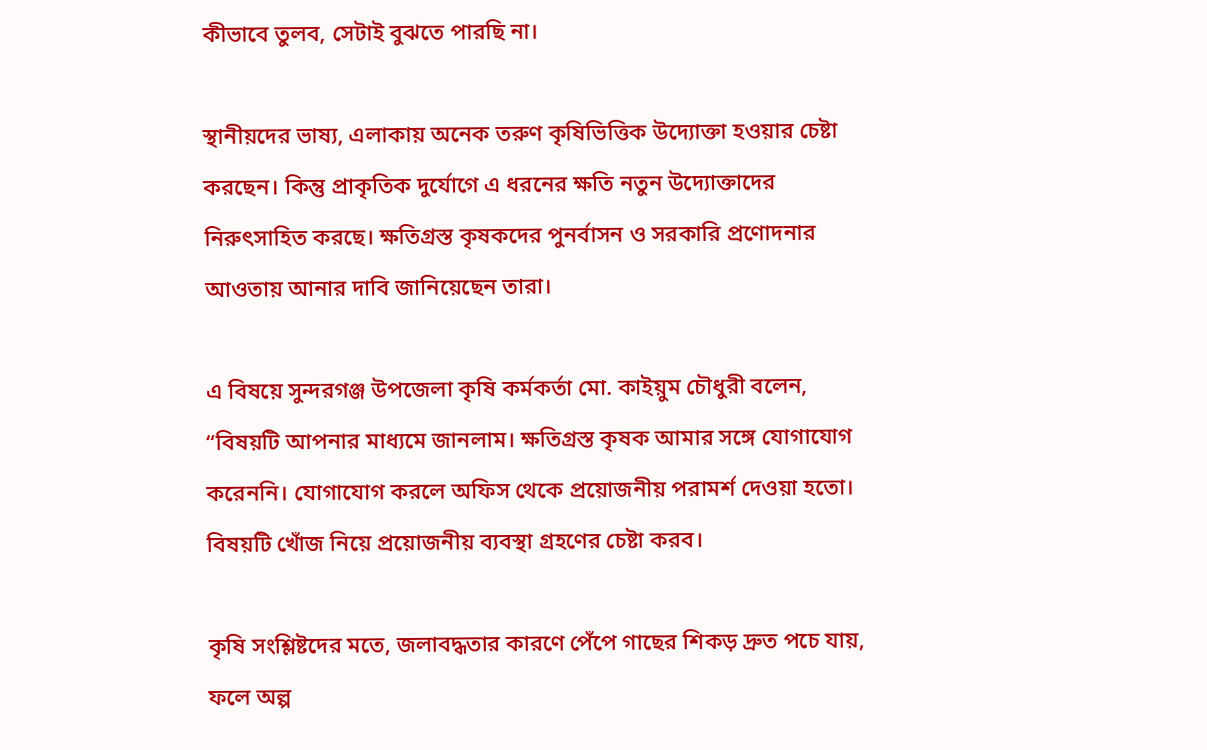কীভাবে তুলব, সেটাই বুঝতে পারছি না।

স্থানীয়দের ভাষ্য, এলাকায় অনেক তরুণ কৃষিভিত্তিক উদ্যোক্তা হওয়ার চেষ্টা করছেন। কিন্তু প্রাকৃতিক দুর্যোগে এ ধরনের ক্ষতি নতুন উদ্যোক্তাদের নিরুৎসাহিত করছে। ক্ষতিগ্রস্ত কৃষকদের পুনর্বাসন ও সরকারি প্রণোদনার আওতায় আনার দাবি জানিয়েছেন তারা।

এ বিষয়ে সুন্দরগঞ্জ উপজেলা কৃষি কর্মকর্তা মো. কাইয়ুম চৌধুরী বলেন, “বিষয়টি আপনার মাধ্যমে জানলাম। ক্ষতিগ্রস্ত কৃষক আমার সঙ্গে যোগাযোগ করেননি। যোগাযোগ করলে অফিস থেকে প্রয়োজনীয় পরামর্শ দেওয়া হতো। বিষয়টি খোঁজ নিয়ে প্রয়োজনীয় ব্যবস্থা গ্রহণের চেষ্টা করব।

কৃষি সংশ্লিষ্টদের মতে, জলাবদ্ধতার কারণে পেঁপে গাছের শিকড় দ্রুত পচে যায়, ফলে অল্প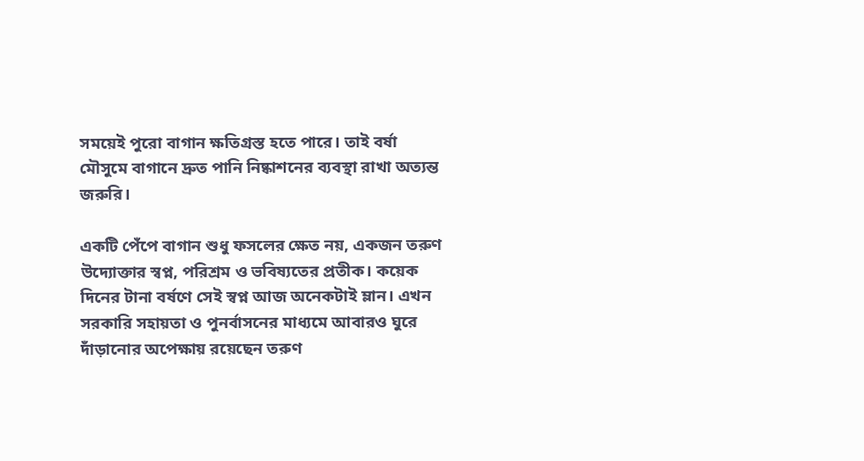সময়েই পুরো বাগান ক্ষতিগ্রস্ত হতে পারে। তাই বর্ষা মৌসুমে বাগানে দ্রুত পানি নিষ্কাশনের ব্যবস্থা রাখা অত্যন্ত জরুরি।

একটি পেঁপে বাগান শুধু ফসলের ক্ষেত নয়, একজন তরুণ উদ্যোক্তার স্বপ্ন, পরিশ্রম ও ভবিষ্যতের প্রতীক। কয়েক দিনের টানা বর্ষণে সেই স্বপ্ন আজ অনেকটাই ম্লান। এখন সরকারি সহায়তা ও পুনর্বাসনের মাধ্যমে আবারও ঘুরে দাঁড়ানোর অপেক্ষায় রয়েছেন তরুণ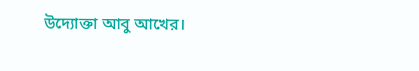উদ্যোক্তা আবু আখের।